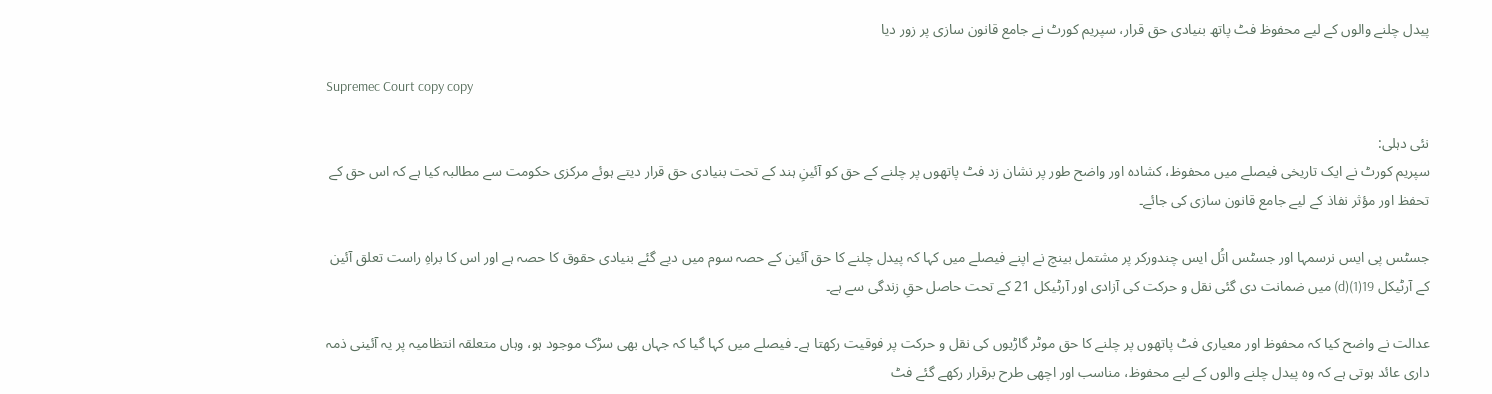پیدل چلنے والوں کے لیے محفوظ فٹ پاتھ بنیادی حق قرار، سپریم کورٹ نے جامع قانون سازی پر زور دیا

Supremec Court copy copy

نئی دہلی:
سپریم کورٹ نے ایک تاریخی فیصلے میں محفوظ، کشادہ اور واضح طور پر نشان زد فٹ پاتھوں پر چلنے کے حق کو آئینِ ہند کے تحت بنیادی حق قرار دیتے ہوئے مرکزی حکومت سے مطالبہ کیا ہے کہ اس حق کے تحفظ اور مؤثر نفاذ کے لیے جامع قانون سازی کی جائے۔

جسٹس پی ایس نرسمہا اور جسٹس اتُل ایس چندورکر پر مشتمل بینچ نے اپنے فیصلے میں کہا کہ پیدل چلنے کا حق آئین کے حصہ سوم میں دیے گئے بنیادی حقوق کا حصہ ہے اور اس کا براہِ راست تعلق آئین کے آرٹیکل 19(1)(d) میں ضمانت دی گئی نقل و حرکت کی آزادی اور آرٹیکل 21 کے تحت حاصل حقِ زندگی سے ہے۔

عدالت نے واضح کیا کہ محفوظ اور معیاری فٹ پاتھوں پر چلنے کا حق موٹر گاڑیوں کی نقل و حرکت پر فوقیت رکھتا ہے۔ فیصلے میں کہا گیا کہ جہاں بھی سڑک موجود ہو، وہاں متعلقہ انتظامیہ پر یہ آئینی ذمہ داری عائد ہوتی ہے کہ وہ پیدل چلنے والوں کے لیے محفوظ، مناسب اور اچھی طرح برقرار رکھے گئے فٹ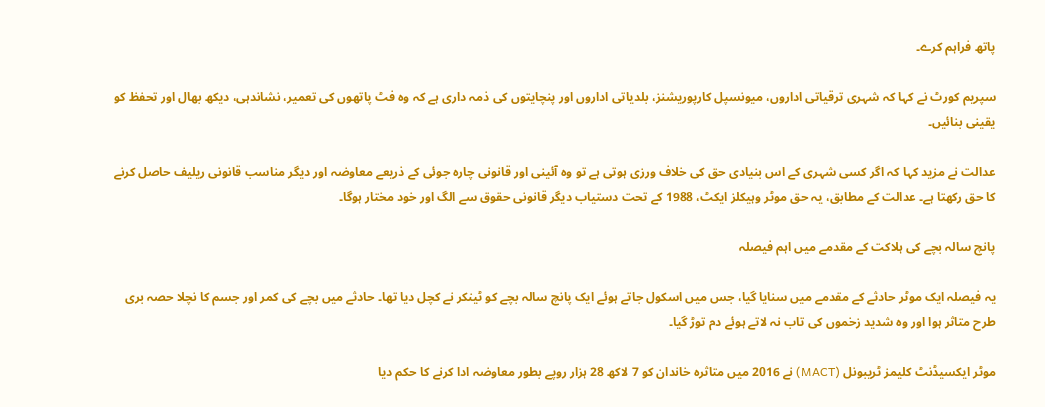پاتھ فراہم کرے۔

سپریم کورٹ نے کہا کہ شہری ترقیاتی اداروں، میونسپل کارپوریشنز، بلدیاتی اداروں اور پنچایتوں کی ذمہ داری ہے کہ وہ فٹ پاتھوں کی تعمیر، نشاندہی، دیکھ بھال اور تحفظ کو یقینی بنائیں۔

عدالت نے مزید کہا کہ اگر کسی شہری کے اس بنیادی حق کی خلاف ورزی ہوتی ہے تو وہ آئینی اور قانونی چارہ جوئی کے ذریعے معاوضہ اور دیگر مناسب قانونی ریلیف حاصل کرنے کا حق رکھتا ہے۔ عدالت کے مطابق، یہ حق موٹر وہیکلز ایکٹ، 1988 کے تحت دستیاب دیگر قانونی حقوق سے الگ اور خود مختار ہوگا۔

پانچ سالہ بچے کی ہلاکت کے مقدمے میں اہم فیصلہ

یہ فیصلہ ایک موٹر حادثے کے مقدمے میں سنایا گیا، جس میں اسکول جاتے ہوئے ایک پانچ سالہ بچے کو ٹینکر نے کچل دیا تھا۔ حادثے میں بچے کی کمر اور جسم کا نچلا حصہ بری طرح متاثر ہوا اور وہ شدید زخموں کی تاب نہ لاتے ہوئے دم توڑ گیا۔

موٹر ایکسیڈنٹ کلیمز ٹریبونل (MACT) نے 2016 میں متاثرہ خاندان کو 7 لاکھ 28 ہزار روپے بطور معاوضہ ادا کرنے کا حکم دیا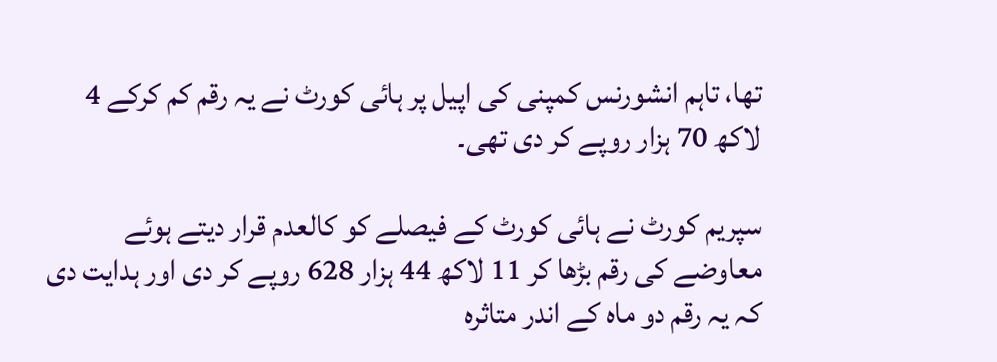تھا، تاہم انشورنس کمپنی کی اپیل پر ہائی کورٹ نے یہ رقم کم کرکے 4 لاکھ 70 ہزار روپے کر دی تھی۔

سپریم کورٹ نے ہائی کورٹ کے فیصلے کو کالعدم قرار دیتے ہوئے معاوضے کی رقم بڑھا کر 11 لاکھ 44 ہزار 628 روپے کر دی اور ہدایت دی کہ یہ رقم دو ماہ کے اندر متاثرہ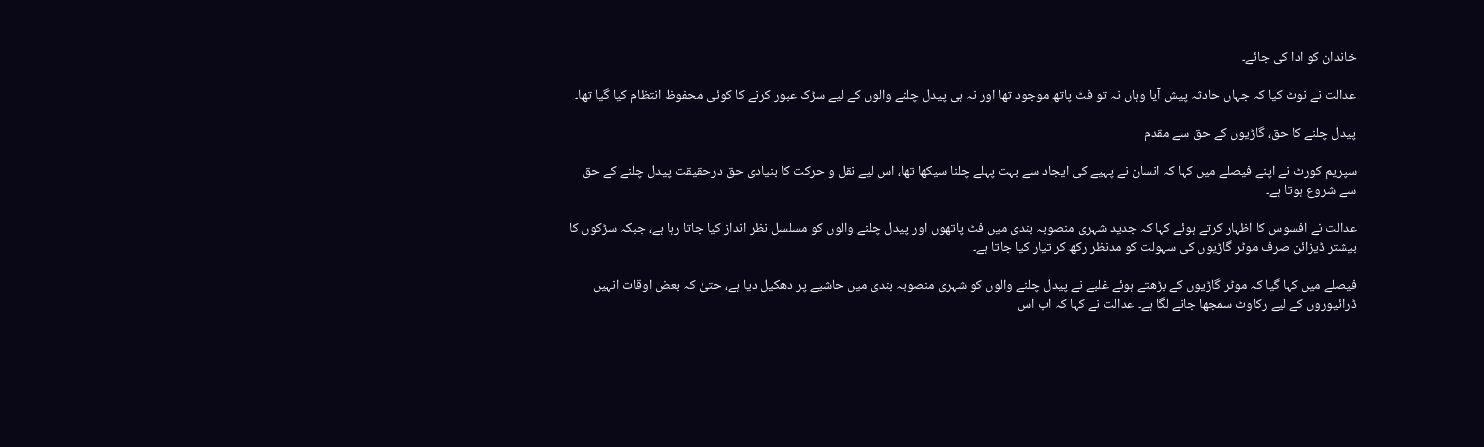خاندان کو ادا کی جائے۔

عدالت نے نوٹ کیا کہ جہاں حادثہ پیش آیا وہاں نہ تو فٹ پاتھ موجود تھا اور نہ ہی پیدل چلنے والوں کے لیے سڑک عبور کرنے کا کوئی محفوظ انتظام کیا گیا تھا۔

پیدل چلنے کا حق، گاڑیوں کے حق سے مقدم

سپریم کورٹ نے اپنے فیصلے میں کہا کہ انسان نے پہیے کی ایجاد سے بہت پہلے چلنا سیکھا تھا، اس لیے نقل و حرکت کا بنیادی حق درحقیقت پیدل چلنے کے حق سے شروع ہوتا ہے۔

عدالت نے افسوس کا اظہار کرتے ہوئے کہا کہ جدید شہری منصوبہ بندی میں فٹ پاتھوں اور پیدل چلنے والوں کو مسلسل نظر انداز کیا جاتا رہا ہے، جبکہ سڑکوں کا بیشتر ڈیزائن صرف موٹر گاڑیوں کی سہولت کو مدنظر رکھ کر تیار کیا جاتا ہے۔

فیصلے میں کہا گیا کہ موٹر گاڑیوں کے بڑھتے ہوئے غلبے نے پیدل چلنے والوں کو شہری منصوبہ بندی میں حاشیے پر دھکیل دیا ہے، حتیٰ کہ بعض اوقات انہیں ڈرائیوروں کے لیے رکاوٹ سمجھا جانے لگا ہے۔ عدالت نے کہا کہ اب اس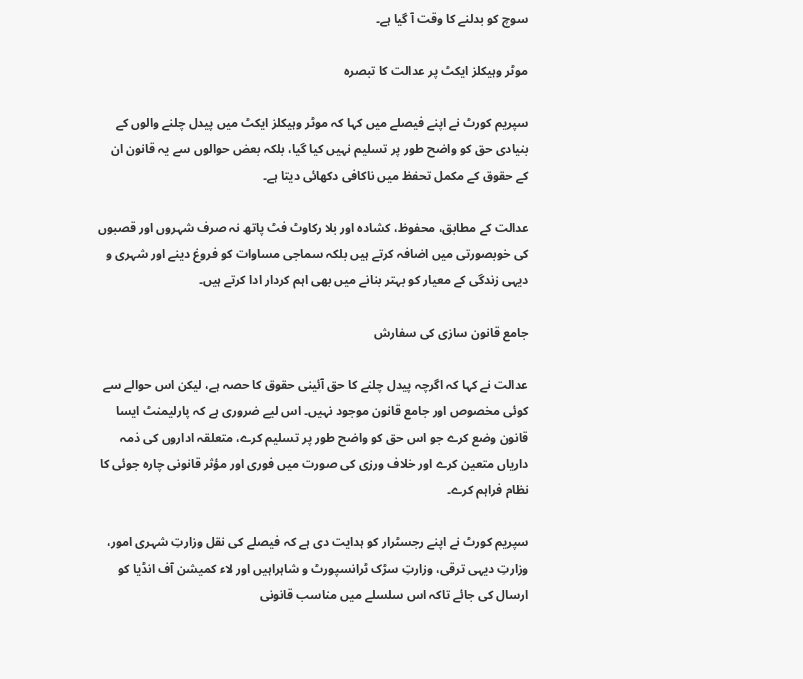سوچ کو بدلنے کا وقت آ گیا ہے۔

موٹر وہیکلز ایکٹ پر عدالت کا تبصرہ

سپریم کورٹ نے اپنے فیصلے میں کہا کہ موٹر وہیکلز ایکٹ میں پیدل چلنے والوں کے بنیادی حق کو واضح طور پر تسلیم نہیں کیا گیا، بلکہ بعض حوالوں سے یہ قانون ان کے حقوق کے مکمل تحفظ میں ناکافی دکھائی دیتا ہے۔

عدالت کے مطابق، محفوظ، کشادہ اور بلا رکاوٹ فٹ پاتھ نہ صرف شہروں اور قصبوں کی خوبصورتی میں اضافہ کرتے ہیں بلکہ سماجی مساوات کو فروغ دینے اور شہری و دیہی زندگی کے معیار کو بہتر بنانے میں بھی اہم کردار ادا کرتے ہیں۔

جامع قانون سازی کی سفارش

عدالت نے کہا کہ اگرچہ پیدل چلنے کا حق آئینی حقوق کا حصہ ہے، لیکن اس حوالے سے کوئی مخصوص اور جامع قانون موجود نہیں۔ اس لیے ضروری ہے کہ پارلیمنٹ ایسا قانون وضع کرے جو اس حق کو واضح طور پر تسلیم کرے، متعلقہ اداروں کی ذمہ داریاں متعین کرے اور خلاف ورزی کی صورت میں فوری اور مؤثر قانونی چارہ جوئی کا نظام فراہم کرے۔

سپریم کورٹ نے اپنے رجسٹرار کو ہدایت دی ہے کہ فیصلے کی نقل وزارتِ شہری امور، وزارتِ دیہی ترقی، وزارتِ سڑک ٹرانسپورٹ و شاہراہیں اور لاء کمیشن آف انڈیا کو ارسال کی جائے تاکہ اس سلسلے میں مناسب قانونی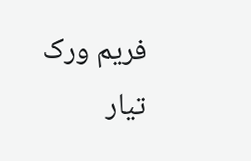فریم ورک تیار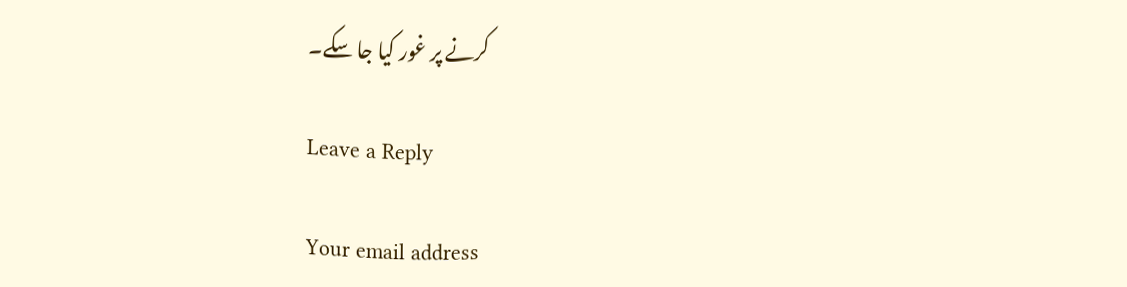کرنے پر غور کیا جا سکے۔

Leave a Reply

Your email address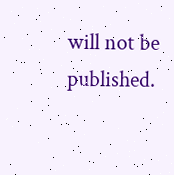will not be published.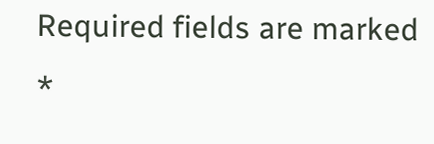Required fields are marked *